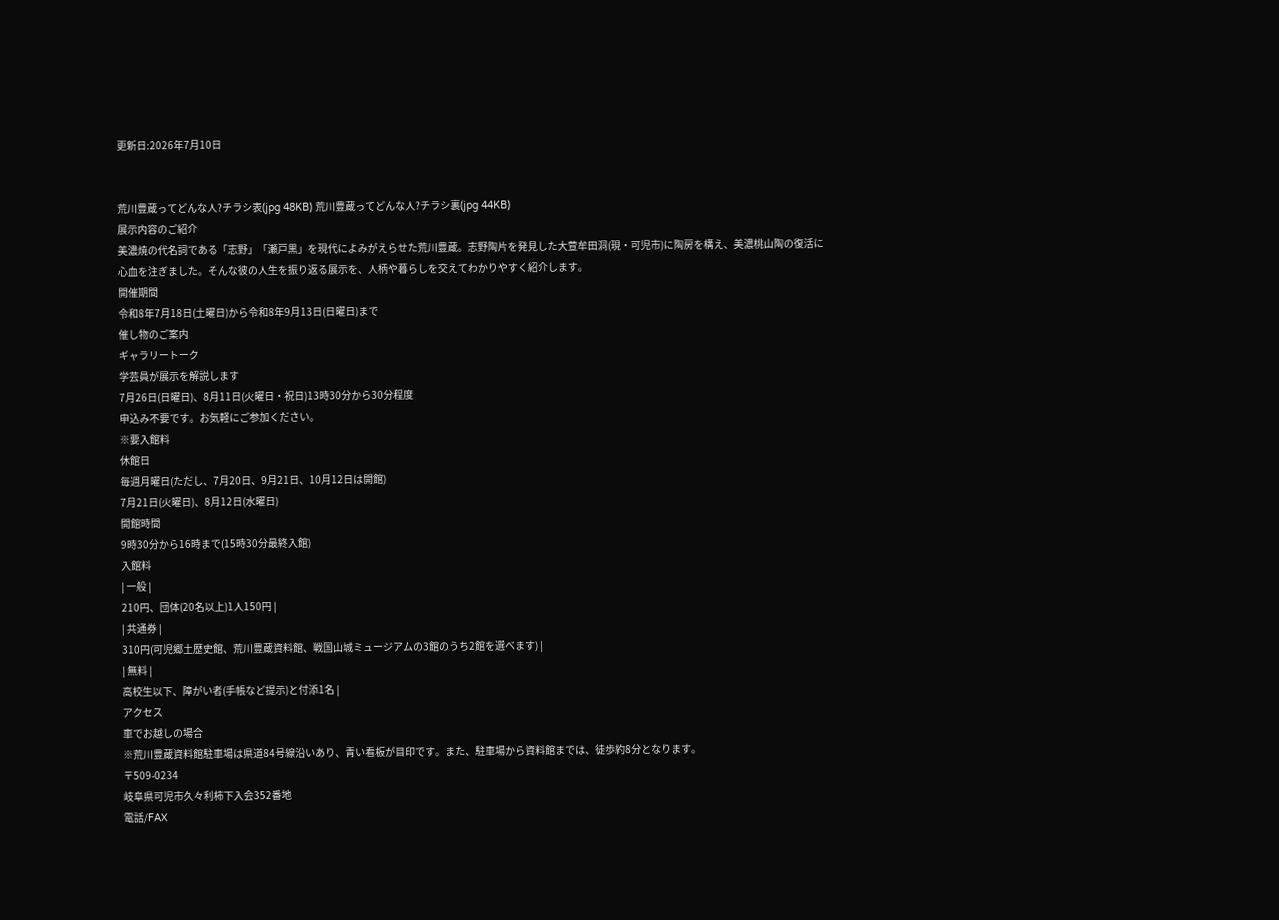更新日:2026年7月10日


荒川豊蔵ってどんな人?チラシ表(jpg 48KB) 荒川豊蔵ってどんな人?チラシ裏(jpg 44KB)
展示内容のご紹介
美濃焼の代名詞である「志野」「瀬戸黒」を現代によみがえらせた荒川豊蔵。志野陶片を発見した大萱牟田洞(現・可児市)に陶房を構え、美濃桃山陶の復活に心血を注ぎました。そんな彼の人生を振り返る展示を、人柄や暮らしを交えてわかりやすく紹介します。
開催期間
令和8年7月18日(土曜日)から令和8年9月13日(日曜日)まで
催し物のご案内
ギャラリートーク
学芸員が展示を解説します
7月26日(日曜日)、8月11日(火曜日・祝日)13時30分から30分程度
申込み不要です。お気軽にご参加ください。
※要入館料
休館日
毎週月曜日(ただし、7月20日、9月21日、10月12日は開館)
7月21日(火曜日)、8月12日(水曜日)
開館時間
9時30分から16時まで(15時30分最終入館)
入館料
| 一般 |
210円、団体(20名以上)1人150円 |
| 共通券 |
310円(可児郷土歴史館、荒川豊蔵資料館、戦国山城ミュージアムの3館のうち2館を選べます) |
| 無料 |
高校生以下、障がい者(手帳など提示)と付添1名 |
アクセス
車でお越しの場合
※荒川豊蔵資料館駐車場は県道84号線沿いあり、青い看板が目印です。また、駐車場から資料館までは、徒歩約8分となります。
〒509-0234
岐阜県可児市久々利柿下入会352番地
電話/FAX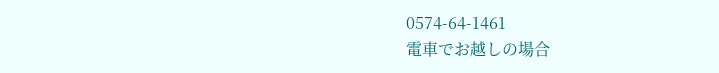0574-64-1461
電車でお越しの場合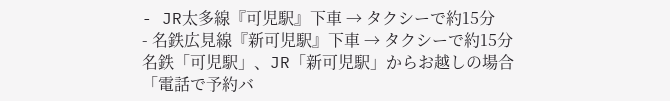- JR太多線『可児駅』下車 → タクシーで約15分
- 名鉄広見線『新可児駅』下車 → タクシーで約15分
名鉄「可児駅」、JR「新可児駅」からお越しの場合
「電話で予約バ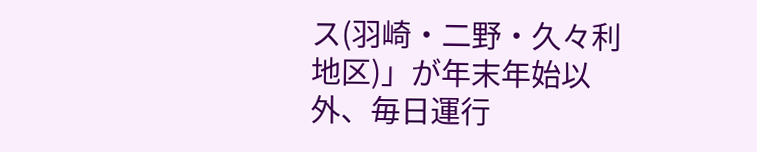ス(羽崎・二野・久々利地区)」が年末年始以外、毎日運行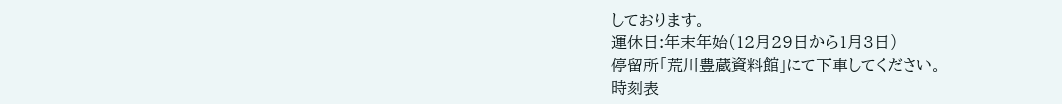しております。
運休日:年末年始(12月29日から1月3日)
停留所「荒川豊蔵資料館」にて下車してください。
時刻表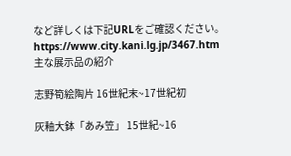など詳しくは下記URLをご確認ください。
https://www.city.kani.lg.jp/3467.htm
主な展示品の紹介

志野筍絵陶片 16世紀末~17世紀初

灰釉大鉢「あみ笠」 15世紀~16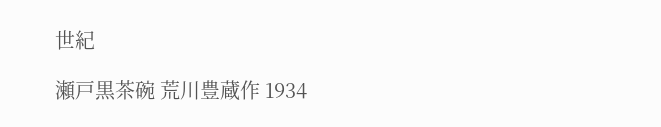世紀

瀬戸黒茶碗 荒川豊蔵作 1934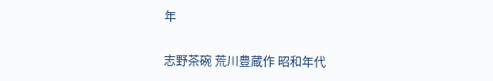年

志野茶碗 荒川豊蔵作 昭和年代